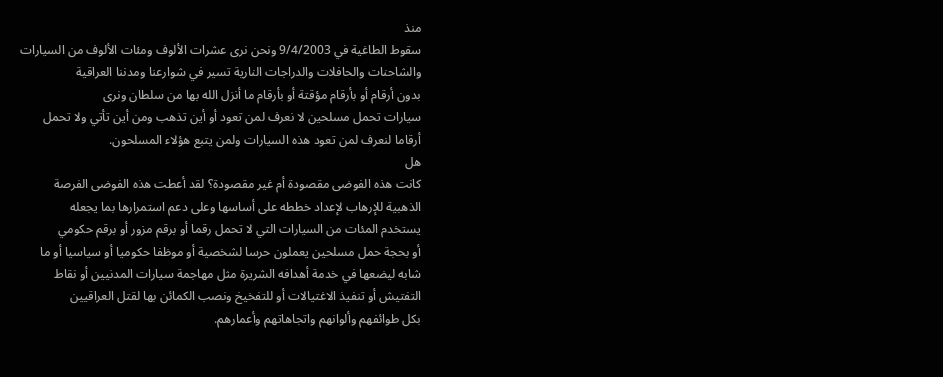منذ
سقوط الطاغية في 9/4/2003 ونحن نرى عشرات الألوف ومئات الألوف من السيارات
والشاحنات والحافلات والدراجات النارية تسير في شوارعنا ومدننا العراقية
بدون أرقام أو بأرقام مؤقتة أو بأرقام ما أنزل الله بها من سلطان ونرى
سيارات تحمل مسلحين لا نعرف لمن تعود أو أين تذهب ومن أين تأتي ولا تحمل
أرقاما لنعرف لمن تعود هذه السيارات ولمن يتبع هؤلاء المسلحون.
هل
كانت هذه الفوضى مقصودة أم غير مقصودة؟ لقد أعطت هذه الفوضى الفرصة
الذهبية للإرهاب لإعداد خططه على أساسها وعلى دعم استمرارها بما يجعله
يستخدم المئات من السيارات التي لا تحمل رقما أو برقم مزور أو برقم حكومي
أو بحجة حمل مسلحين يعملون حرسا لشخصية أو موظفا حكوميا أو سياسيا أو ما
شابه ليضعها في خدمة أهدافه الشريرة مثل مهاجمة سيارات المدنيين أو نقاط
التفتيش أو تنفيذ الاغتيالات أو للتفخيخ ونصب الكمائن بها لقتل العراقيين
بكل طوائفهم وألوانهم واتجاهاتهم وأعمارهم.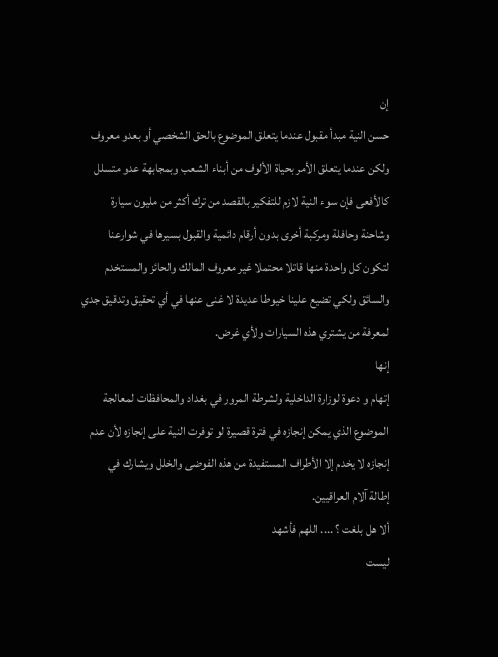إن
حسن النية مبدأ مقبول عندما يتعلق الموضوع بالحق الشخصي أو بعدو معروف
ولكن عندما يتعلق الأمر بحياة الألوف من أبناء الشعب وبمجابهة عدو متسلل
كالأفعى فإن سوء النية لازم للتفكير بالقصد من ترك أكثر من مليون سيارة
وشاحنة وحافلة ومركبة أخرى بدون أرقام دائمية والقبول بسيرها في شوارعنا
لتكون كل واحدة منها قاتلا محتملا غير معروف المالك والحائز والمستخدم
والسائق ولكي تضيع علينا خيوطا عديدة لا غنى عنها في أي تحقيق وتدقيق جدي
لمعرفة من يشتري هذه السيارات ولأي غرض.
إنها
إتهام و دعوة لوزارة الداخلية ولشرطة المرور في بغداد والمحافظات لمعالجة
الموضوع الذي يمكن إنجازه في فترة قصيرة لو توفرت النية على إنجازه لأن عدم
إنجازه لا يخدم إلا الأطراف المستفيدة من هذه الفوضى والخلل ويشارك في
إطالة آلام العراقيين.
ألا هل بلغت ؟ .... اللهم فأشهد
ليست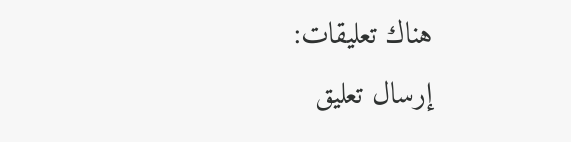هناك تعليقات:
إرسال تعليق